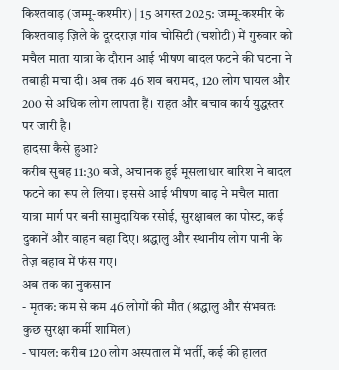किश्तवाड़ (जम्मू-कश्मीर) | 15 अगस्त 2025: जम्मू-कश्मीर के किश्तवाड़ ज़िले के दूरदराज़ गांव चोसिटी (चशोटी) में गुरुवार को मचैल माता यात्रा के दौरान आई भीषण बादल फटने की घटना ने तबाही मचा दी। अब तक 46 शव बरामद, 120 लोग घायल और 200 से अधिक लोग लापता हैं। राहत और बचाव कार्य युद्धस्तर पर जारी है।
हादसा कैसे हुआ?
करीब सुबह 11:30 बजे, अचानक हुई मूसलाधार बारिश ने बादल फटने का रूप ले लिया। इससे आई भीषण बाढ़ ने मचैल माता यात्रा मार्ग पर बनी सामुदायिक रसोई, सुरक्षाबल का पोस्ट, कई दुकानें और वाहन बहा दिए। श्रद्धालु और स्थानीय लोग पानी के तेज़ बहाव में फंस गए।
अब तक का नुकसान
- मृतक: कम से कम 46 लोगों की मौत (श्रद्धालु और संभवतः कुछ सुरक्षा कर्मी शामिल)
- घायल: करीब 120 लोग अस्पताल में भर्ती, कई की हालत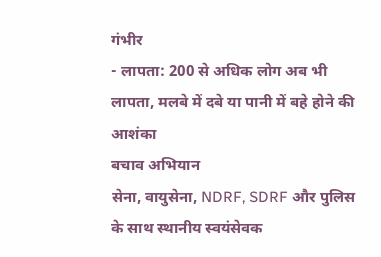गंभीर
- लापता: 200 से अधिक लोग अब भी लापता, मलबे में दबे या पानी में बहे होने की आशंका
बचाव अभियान
सेना, वायुसेना, NDRF, SDRF और पुलिस के साथ स्थानीय स्वयंसेवक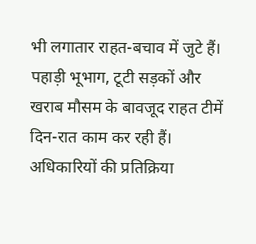भी लगातार राहत-बचाव में जुटे हैं। पहाड़ी भूभाग, टूटी सड़कों और खराब मौसम के बावजूद राहत टीमें दिन-रात काम कर रही हैं।
अधिकारियों की प्रतिक्रिया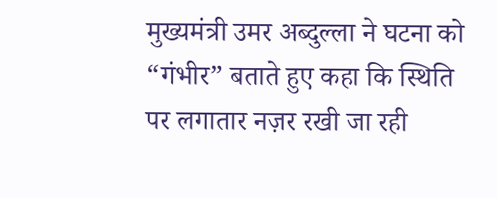मुख्यमंत्री उमर अब्दुल्ला ने घटना को “गंभीर” बताते हुए कहा कि स्थिति पर लगातार नज़र रखी जा रही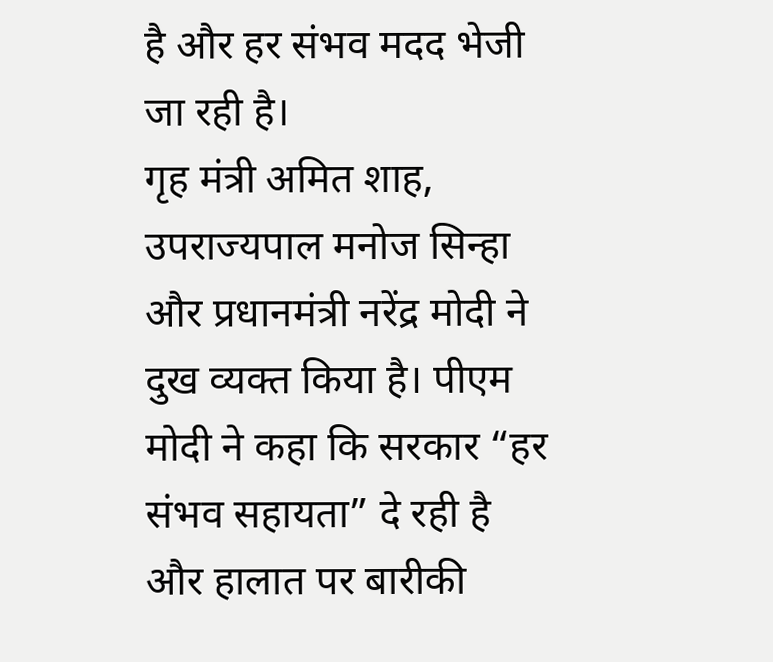है और हर संभव मदद भेजी जा रही है।
गृह मंत्री अमित शाह, उपराज्यपाल मनोज सिन्हा और प्रधानमंत्री नरेंद्र मोदी ने दुख व्यक्त किया है। पीएम मोदी ने कहा कि सरकार “हर संभव सहायता” दे रही है और हालात पर बारीकी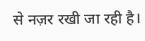से नज़र रखी जा रही है।